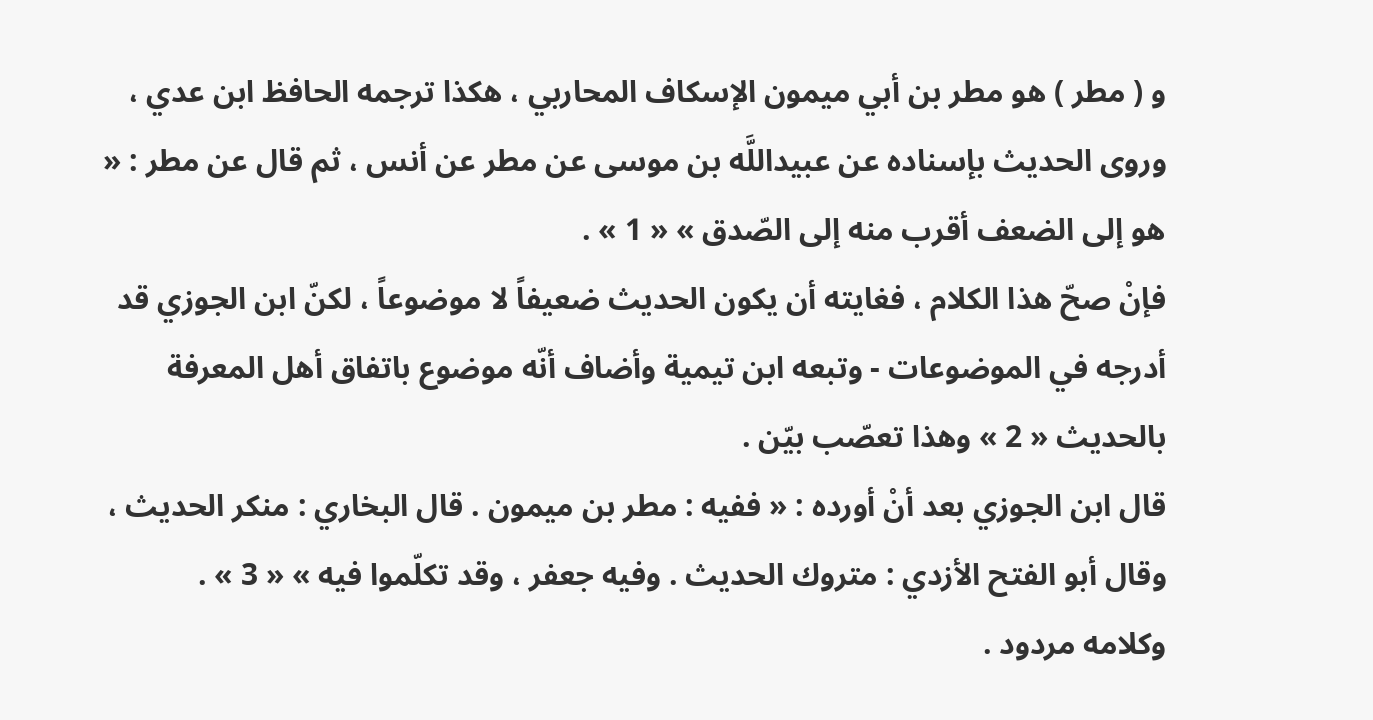و ( مطر ) هو مطر بن أبي ميمون الإسكاف المحاربي ، هكذا ترجمه الحافظ ابن عدي ، وروى الحديث بإسناده عن عبيداللَّه بن موسى عن مطر عن أنس ، ثم قال عن مطر : « هو إلى الضعف أقرب منه إلى الصّدق » « 1 » .
فإنْ صحّ هذا الكلام ، فغايته أن يكون الحديث ضعيفاً لا موضوعاً ، لكنّ ابن الجوزي قد أدرجه في الموضوعات - وتبعه ابن تيمية وأضاف أنّه موضوع باتفاق أهل المعرفة بالحديث « 2 » وهذا تعصّب بيّن .
قال ابن الجوزي بعد أنْ أورده : « ففيه : مطر بن ميمون . قال البخاري : منكر الحديث ، وقال أبو الفتح الأزدي : متروك الحديث . وفيه جعفر ، وقد تكلّموا فيه » « 3 » .
وكلامه مردود .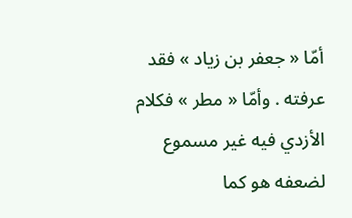أمّا « جعفر بن زياد » فقد عرفته . وأمّا « مطر » فكلام الأزدي فيه غير مسموع لضعفه هو كما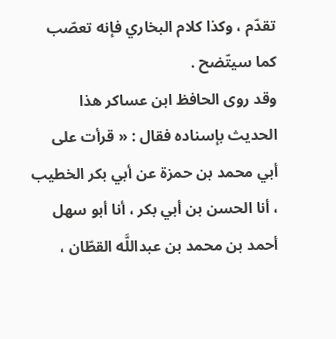تقدّم ، وكذا كلام البخاري فإنه تعصّب كما سيتّضح .
وقد روى الحافظ ابن عساكر هذا الحديث بإسناده فقال : « قرأت على أبي محمد بن حمزة عن أبي بكر الخطيب ، أنا الحسن بن أبي بكر ، أنا أبو سهل أحمد بن محمد بن عبداللَّه القطّان ،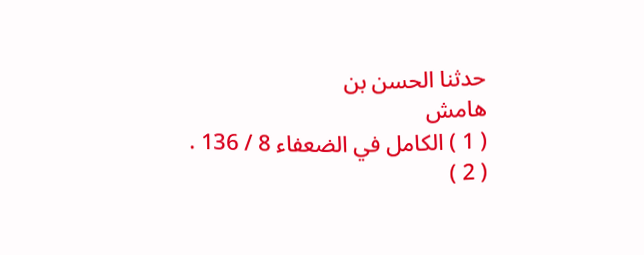حدثنا الحسن بن
هامش
( 1 ) الكامل في الضعفاء 8 / 136 .
( 2 )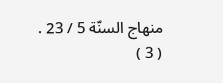منهاج السنّة 5 / 23 .
( 3 )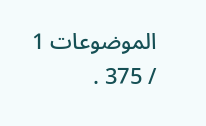الموضوعات 1 / 375 .